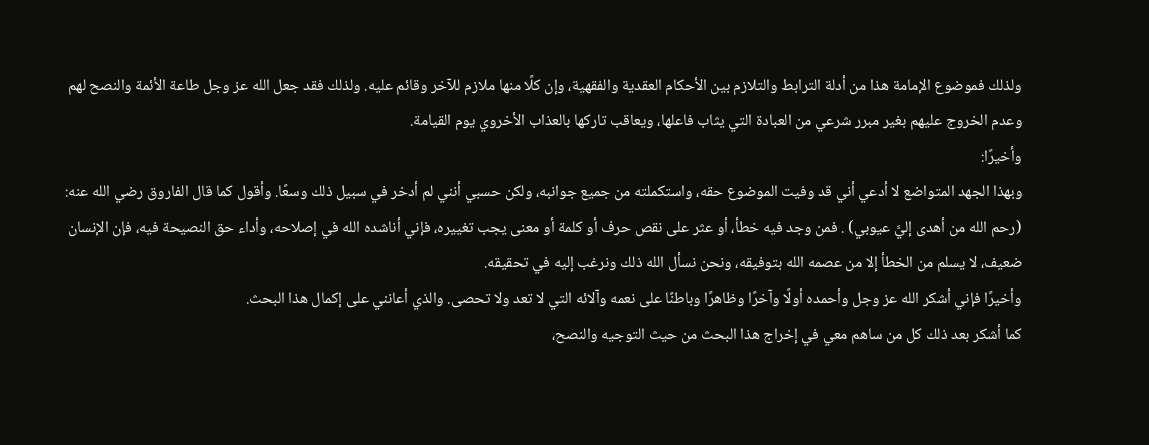ولذلك فموضوع الإمامة هذا من أدلة الترابط والتلازم بين الأحكام العقدية والفقهية، وإن كلًا منها ملازم للآخر وقائم عليه. ولذلك فقد جعل الله عز وجل طاعة الأئمة والنصح لهم وعدم الخروج عليهم بغير مبرر شرعي من العبادة التي يثاب فاعلها، ويعاقب تاركها بالعذاب الأخروي يوم القيامة.
وأخيرًا:
وبهذا الجهد المتواضع لا أدعي أني قد وفيت الموضوع حقه، واستكملته من جميع جوانبه، ولكن حسبي أنني لم أدخر في سبيل ذلك وسعًا. وأقول كما قال الفاروق رضي الله عنه: (رحم الله من أهدى إليَّ عيوبي) . فمن وجد فيه خطأ، أو عثر على نقص حرف أو كلمة أو معنى يجب تغييره، فإني أناشده الله في إصلاحه، وأداء حق النصيحة فيه، فإن الإنسان ضعيف، لا يسلم من الخطأ إلا من عصمه الله بتوفيقه، ونحن نسأل الله ذلك ونرغب إليه في تحقيقه.
وأخيرًا فإني أشكر الله عز وجل وأحمده أولًا وآخرًا وظاهرًا وباطنًا على نعمه وآلائه التي لا تعد ولا تحصى. والذي أعانني على إكمال هذا البحث.
كما أشكر بعد ذلك كل من ساهم معي في إخراج هذا البحث من حيث التوجيه والنصح،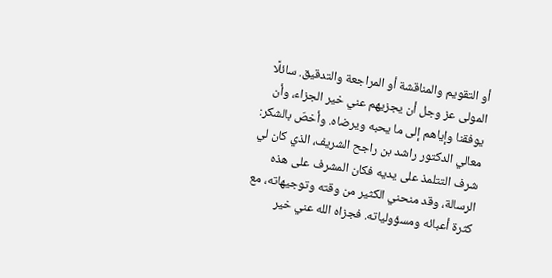أو التقويم والمناقشة أو المراجعة والتدقيق. سائلًا المولى عز وجل أن يجزيهم عني خير الجزاء، وأن يوفقنا وإياهم إلى ما يحبه ويرضاه. وأخصّ بالشكر: معالي الدكتور راشد بن راجح الشريف، الذي كان لي شرف التتلمذ على يديه فكان المشرف على هذه الرسالة، وقد منحني الكثير من وقته وتوجيهاته، مع كثرة أعبائه ومسؤولياته. فجزاه الله عني خير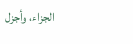الجزاء، وأجزل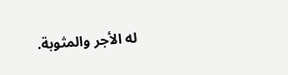له الأجر والمثوبة.